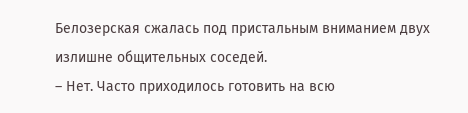Белозерская сжалась под пристальным вниманием двух излишне общительных соседей.
– Нет. Часто приходилось готовить на всю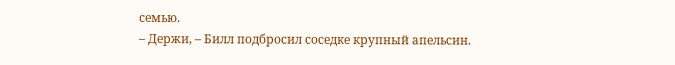семью.
– Держи, – Билл подбросил соседке крупный апельсин.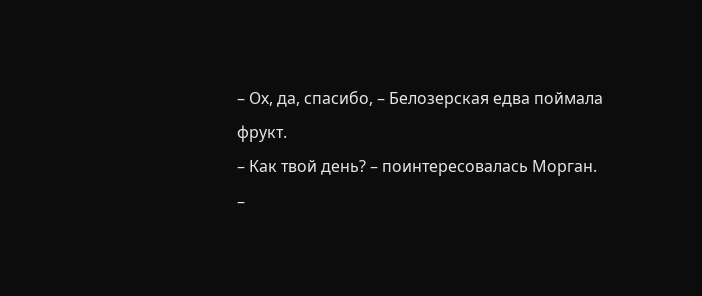– Ох, да, спасибо, – Белозерская едва поймала фрукт.
– Как твой день? – поинтересовалась Морган.
–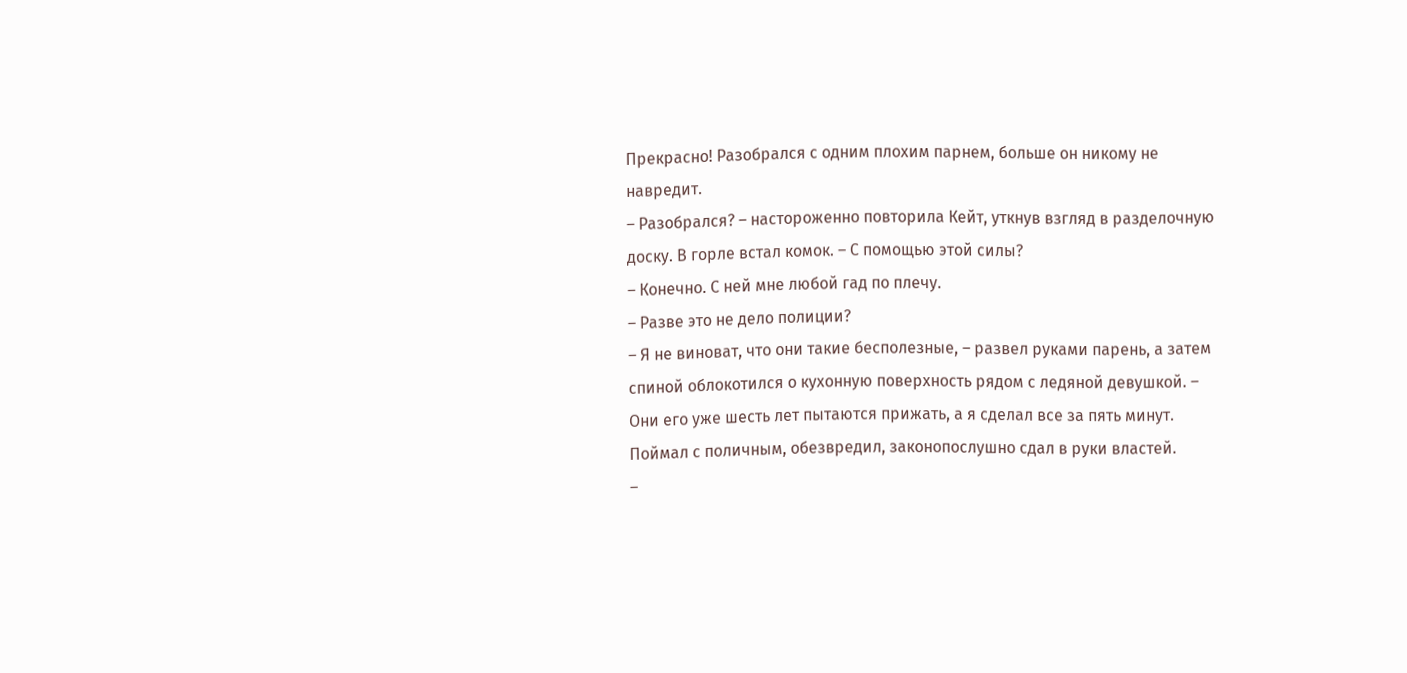Прекрасно! Разобрался с одним плохим парнем, больше он никому не навредит.
– Разобрался? – настороженно повторила Кейт, уткнув взгляд в разделочную доску. В горле встал комок. – С помощью этой силы?
– Конечно. С ней мне любой гад по плечу.
– Разве это не дело полиции?
– Я не виноват, что они такие бесполезные, – развел руками парень, а затем спиной облокотился о кухонную поверхность рядом с ледяной девушкой. – Они его уже шесть лет пытаются прижать, а я сделал все за пять минут. Поймал с поличным, обезвредил, законопослушно сдал в руки властей.
–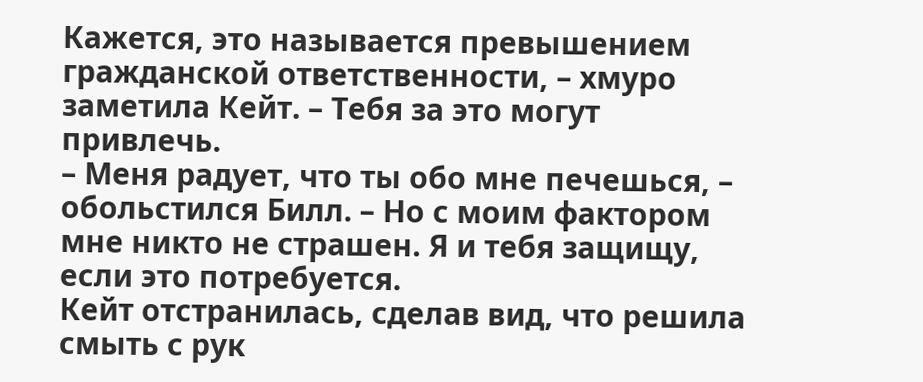Кажется, это называется превышением гражданской ответственности, – хмуро заметила Кейт. – Тебя за это могут привлечь.
– Меня радует, что ты обо мне печешься, – обольстился Билл. – Но с моим фактором мне никто не страшен. Я и тебя защищу, если это потребуется.
Кейт отстранилась, сделав вид, что решила смыть с рук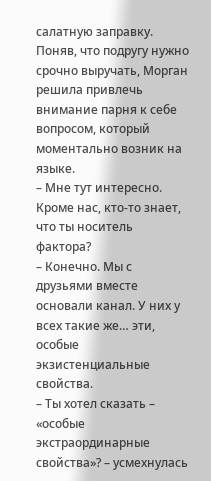салатную заправку. Поняв, что подругу нужно срочно выручать, Морган решила привлечь внимание парня к себе вопросом, который моментально возник на языке.
– Мне тут интересно. Кроме нас, кто-то знает, что ты носитель фактора?
– Конечно. Мы с друзьями вместе основали канал. У них у всех такие же… эти, особые экзистенциальные свойства.
– Ты хотел сказать – «особые экстраординарные свойства»? – усмехнулась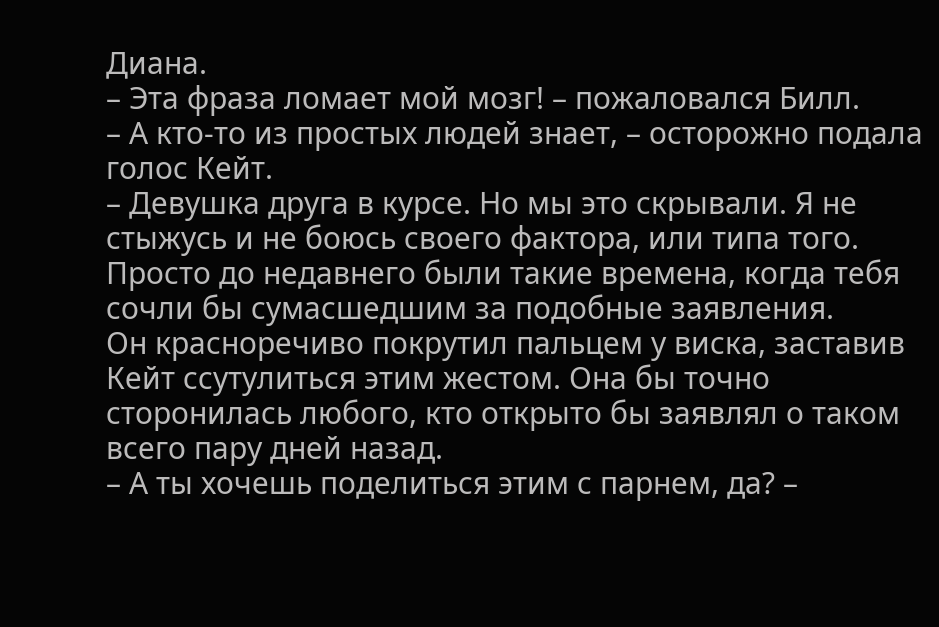Диана.
– Эта фраза ломает мой мозг! – пожаловался Билл.
– А кто-то из простых людей знает, – осторожно подала голос Кейт.
– Девушка друга в курсе. Но мы это скрывали. Я не стыжусь и не боюсь своего фактора, или типа того. Просто до недавнего были такие времена, когда тебя сочли бы сумасшедшим за подобные заявления.
Он красноречиво покрутил пальцем у виска, заставив Кейт ссутулиться этим жестом. Она бы точно сторонилась любого, кто открыто бы заявлял о таком всего пару дней назад.
– А ты хочешь поделиться этим с парнем, да? –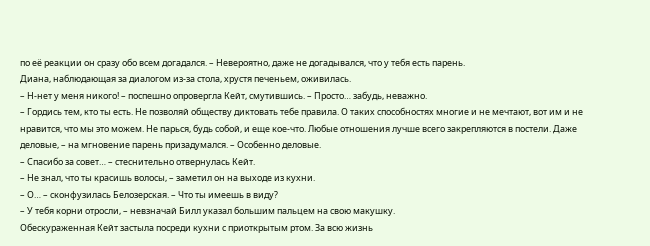по её реакции он сразу обо всем догадался. – Невероятно, даже не догадывался, что у тебя есть парень.
Диана, наблюдающая за диалогом из-за стола, хрустя печеньем, оживилась.
– Н-нет у меня никого! – поспешно опровергла Кейт, смутившись. – Просто… забудь, неважно.
– Гордись тем, кто ты есть. Не позволяй обществу диктовать тебе правила. О таких способностях многие и не мечтают, вот им и не нравится, что мы это можем. Не парься, будь собой, и еще кое-что. Любые отношения лучше всего закрепляются в постели. Даже деловые, – на мгновение парень призадумался. – Особенно деловые.
– Спасибо за совет… – стеснительно отвернулась Кейт.
– Не знал, что ты красишь волосы, – заметил он на выходе из кухни.
– О… – сконфузилась Белозерская. – Что ты имеешь в виду?
– У тебя корни отросли, – невзначай Билл указал большим пальцем на свою макушку.
Обескураженная Кейт застыла посреди кухни с приоткрытым ртом. За всю жизнь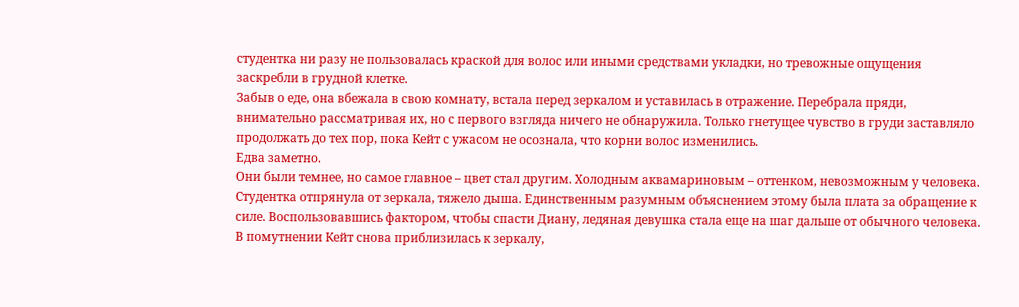студентка ни разу не пользовалась краской для волос или иными средствами укладки, но тревожные ощущения заскребли в грудной клетке.
Забыв о еде, она вбежала в свою комнату, встала перед зеркалом и уставилась в отражение. Перебрала пряди, внимательно рассматривая их, но с первого взгляда ничего не обнаружила. Только гнетущее чувство в груди заставляло продолжать до тех пор, пока Кейт с ужасом не осознала, что корни волос изменились.
Едва заметно.
Они были темнее, но самое главное – цвет стал другим. Холодным аквамариновым – оттенком, невозможным у человека. Студентка отпрянула от зеркала, тяжело дыша. Единственным разумным объяснением этому была плата за обращение к силе. Воспользовавшись фактором, чтобы спасти Диану, ледяная девушка стала еще на шаг дальше от обычного человека.
В помутнении Кейт снова приблизилась к зеркалу,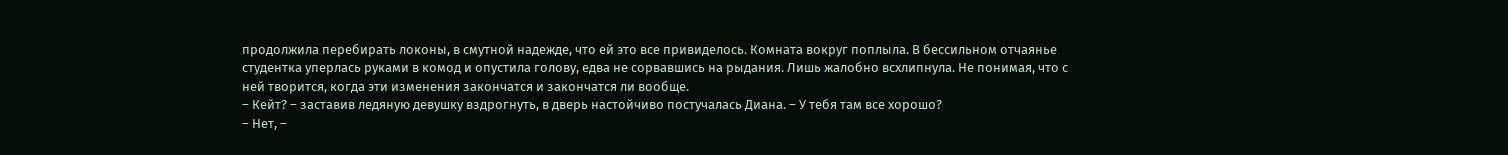продолжила перебирать локоны, в смутной надежде, что ей это все привиделось. Комната вокруг поплыла. В бессильном отчаянье студентка уперлась руками в комод и опустила голову, едва не сорвавшись на рыдания. Лишь жалобно всхлипнула. Не понимая, что с ней творится, когда эти изменения закончатся и закончатся ли вообще.
– Кейт? – заставив ледяную девушку вздрогнуть, в дверь настойчиво постучалась Диана. – У тебя там все хорошо?
– Нет, –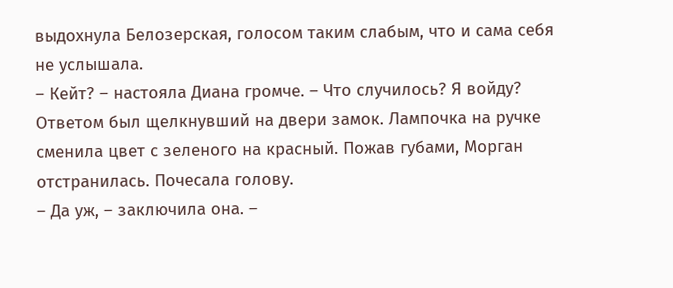выдохнула Белозерская, голосом таким слабым, что и сама себя не услышала.
– Кейт? – настояла Диана громче. – Что случилось? Я войду?
Ответом был щелкнувший на двери замок. Лампочка на ручке сменила цвет с зеленого на красный. Пожав губами, Морган отстранилась. Почесала голову.
– Да уж, – заключила она. –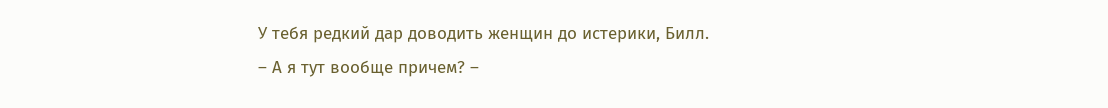У тебя редкий дар доводить женщин до истерики, Билл.
– А я тут вообще причем? –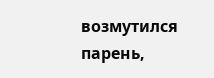возмутился парень,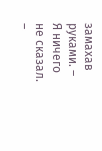замахав руками. – Я ничего не сказал.
–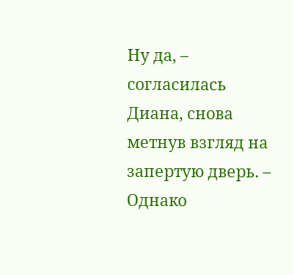Ну да, – согласилась Диана, снова метнув взгляд на запертую дверь. – Однако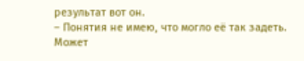результат вот он.
– Понятия не имею, что могло её так задеть. Может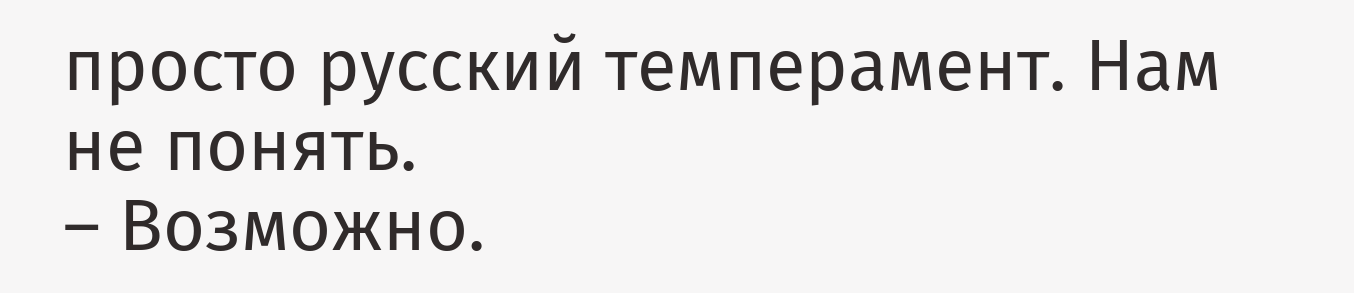просто русский темперамент. Нам не понять.
– Возможно.